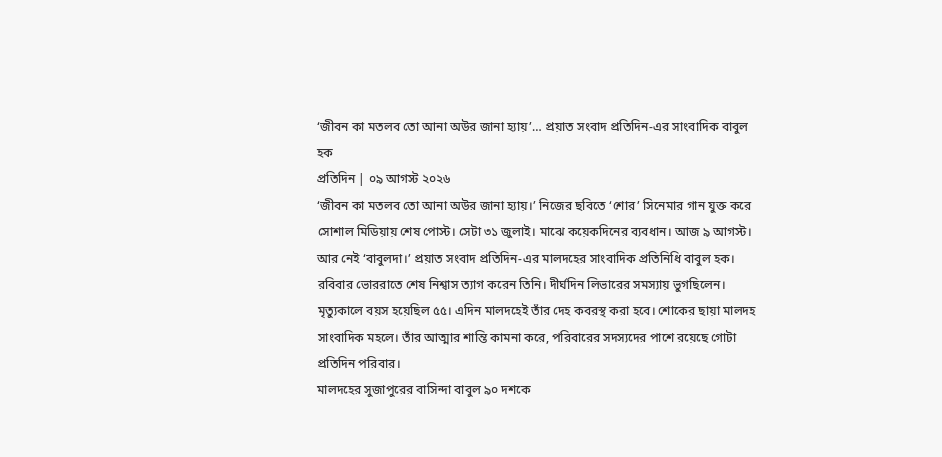‘জীবন কা মতলব তো আনা অউর জানা হ্যায়’… প্রয়াত সংবাদ প্রতিদিন-এর সাংবাদিক বাবুল হক
প্রতিদিন | ০৯ আগস্ট ২০২৬
‘জীবন কা মতলব তো আনা অউর জানা হ্যায়।’ নিজের ছবিতে ‘শোর’ সিনেমার গান যুক্ত করে সোশাল মিডিয়ায় শেষ পোস্ট। সেটা ৩১ জুলাই। মাঝে কয়েকদিনের ব্যবধান। আজ ৯ আগস্ট। আর নেই ‘বাবুলদা।’ প্রয়াত সংবাদ প্রতিদিন-এর মালদহের সাংবাদিক প্রতিনিধি বাবুল হক। রবিবার ভোররাতে শেষ নিশ্বাস ত্যাগ করেন তিনি। দীর্ঘদিন লিভারের সমস্যায় ভুগছিলেন। মৃত্যুকালে বয়স হয়েছিল ৫৫। এদিন মালদহেই তাঁর দেহ কবরস্থ করা হবে। শোকের ছায়া মালদহ সাংবাদিক মহলে। তাঁর আত্মার শান্তি কামনা করে, পরিবারের সদস্যদের পাশে রয়েছে গোটা প্রতিদিন পরিবার।
মালদহের সুজাপুরের বাসিন্দা বাবুল ৯০ দশকে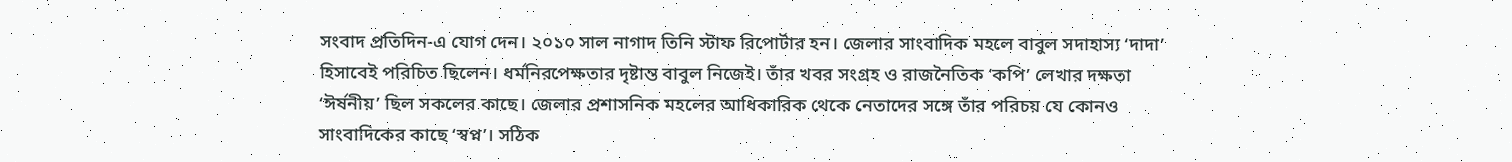সংবাদ প্রতিদিন-এ যোগ দেন। ২০১০ সাল নাগাদ তিনি স্টাফ রিপোর্টার হন। জেলার সাংবাদিক মহলে বাবুল সদাহাস্য ‘দাদা’ হিসাবেই পরিচিত ছিলেন। ধর্মনিরপেক্ষতার দৃষ্টান্ত বাবুল নিজেই। তাঁর খবর সংগ্রহ ও রাজনৈতিক ‘কপি’ লেখার দক্ষতা ‘ঈর্ষনীয়’ ছিল সকলের কাছে। জেলার প্রশাসনিক মহলের আধিকারিক থেকে নেতাদের সঙ্গে তাঁর পরিচয় যে কোনও সাংবাদিকের কাছে ‘স্বপ্ন’। সঠিক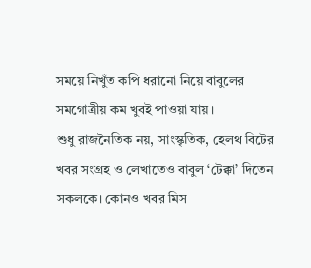সময়ে নিখুঁত কপি ধরানো নিয়ে বাবুলের সমগোত্রীয় কম খুবই পাওয়া যায়।
শুধু রাজনৈতিক নয়, সাংস্কৃতিক, হেলথ বিটের খবর সংগ্রহ ও লেখাতেও বাবুল ‘টেক্কা’ দিতেন সকলকে। কোনও খবর মিস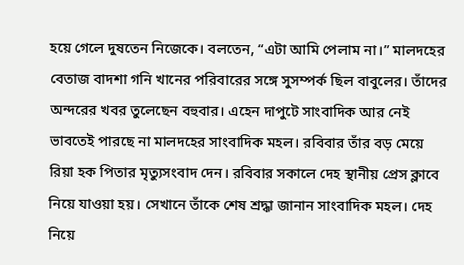হয়ে গেলে দুষতেন নিজেকে। বলতেন, “এটা আমি পেলাম না।” মালদহের বেতাজ বাদশা গনি খানের পরিবারের সঙ্গে সুসম্পর্ক ছিল বাবুলের। তাঁদের অন্দরের খবর তুলেছেন বহুবার। এহেন দাপুটে সাংবাদিক আর নেই ভাবতেই পারছে না মালদহের সাংবাদিক মহল। রবিবার তাঁর বড় মেয়ে রিয়া হক পিতার মৃত্যুসংবাদ দেন। রবিবার সকালে দেহ স্থানীয় প্রেস ক্লাবে নিয়ে যাওয়া হয়। সেখানে তাঁকে শেষ শ্রদ্ধা জানান সাংবাদিক মহল। দেহ নিয়ে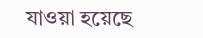যাওয়া হয়েছে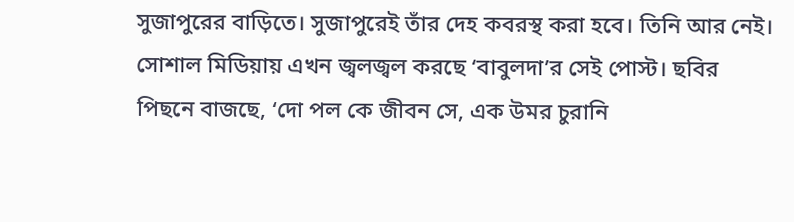সুজাপুরের বাড়িতে। সুজাপুরেই তাঁর দেহ কবরস্থ করা হবে। তিনি আর নেই। সোশাল মিডিয়ায় এখন জ্বলজ্বল করছে ‘বাবুলদা’র সেই পোস্ট। ছবির পিছনে বাজছে, ‘দো পল কে জীবন সে, এক উমর চুরানি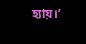হ্যায়।’